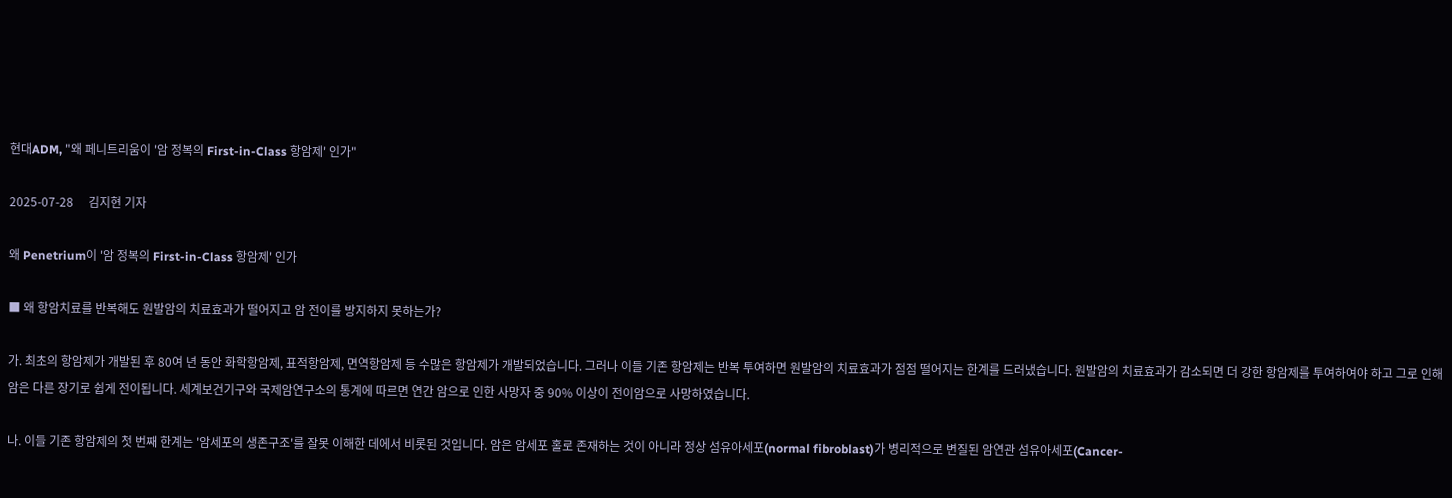현대ADM, "왜 페니트리움이 '암 정복의 First-in-Class 항암제' 인가"

2025-07-28     김지현 기자

왜 Penetrium이 '암 정복의 First-in-Class 항암제' 인가

■ 왜 항암치료를 반복해도 원발암의 치료효과가 떨어지고 암 전이를 방지하지 못하는가?

가. 최초의 항암제가 개발된 후 80여 년 동안 화학항암제, 표적항암제, 면역항암제 등 수많은 항암제가 개발되었습니다. 그러나 이들 기존 항암제는 반복 투여하면 원발암의 치료효과가 점점 떨어지는 한계를 드러냈습니다. 원발암의 치료효과가 감소되면 더 강한 항암제를 투여하여야 하고 그로 인해 암은 다른 장기로 쉽게 전이됩니다. 세계보건기구와 국제암연구소의 통계에 따르면 연간 암으로 인한 사망자 중 90% 이상이 전이암으로 사망하였습니다.

나. 이들 기존 항암제의 첫 번째 한계는 '암세포의 생존구조'를 잘못 이해한 데에서 비롯된 것입니다. 암은 암세포 홀로 존재하는 것이 아니라 정상 섬유아세포(normal fibroblast)가 병리적으로 변질된 암연관 섬유아세포(Cancer-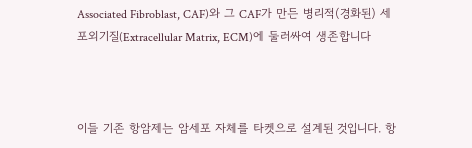Associated Fibroblast, CAF)와 그 CAF가 만든 병리적(경화된) 세포외기질(Extracellular Matrix, ECM)에 둘러싸여 생존합니다



이들 기존 항암제는 암세포 자체를 타켓으로 설계된 것입니다. 항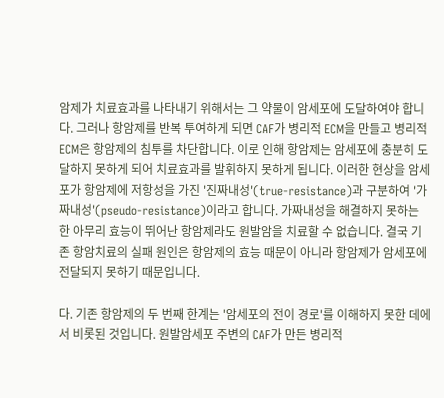암제가 치료효과를 나타내기 위해서는 그 약물이 암세포에 도달하여야 합니다. 그러나 항암제를 반복 투여하게 되면 CAF가 병리적 ECM을 만들고 병리적 ECM은 항암제의 침투를 차단합니다. 이로 인해 항암제는 암세포에 충분히 도달하지 못하게 되어 치료효과를 발휘하지 못하게 됩니다. 이러한 현상을 암세포가 항암제에 저항성을 가진 '진짜내성'(true-resistance)과 구분하여 '가짜내성'(pseudo-resistance)이라고 합니다. 가짜내성을 해결하지 못하는 한 아무리 효능이 뛰어난 항암제라도 원발암을 치료할 수 없습니다. 결국 기존 항암치료의 실패 원인은 항암제의 효능 때문이 아니라 항암제가 암세포에 전달되지 못하기 때문입니다.

다. 기존 항암제의 두 번째 한계는 '암세포의 전이 경로'를 이해하지 못한 데에서 비롯된 것입니다. 원발암세포 주변의 CAF가 만든 병리적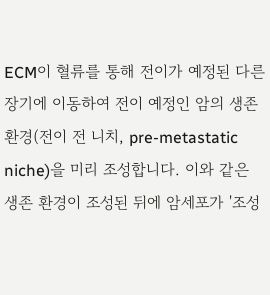ECM이 혈류를 통해 전이가 예정된 다른 장기에 이동하여 전이 예정인 암의 생존 환경(전이 전 니치, pre-metastatic niche)을 미리 조성합니다. 이와 같은 생존 환경이 조성된 뒤에 암세포가 '조성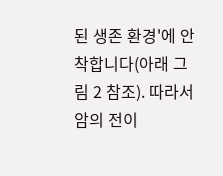된 생존 환경'에 안착합니다(아래 그림 2 참조). 따라서 암의 전이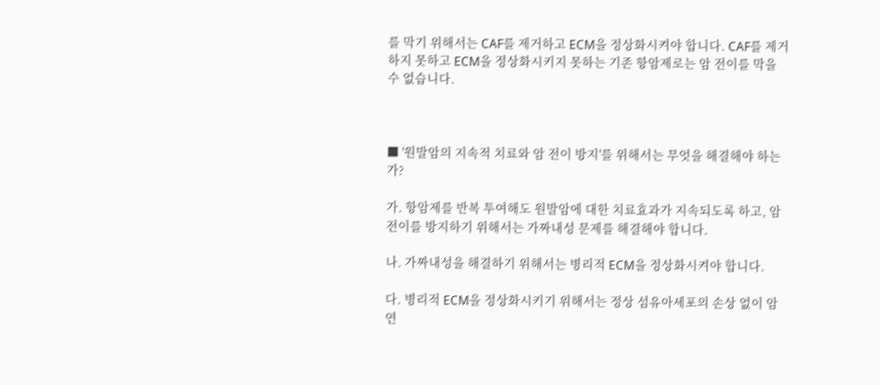를 막기 위해서는 CAF를 제거하고 ECM을 정상화시켜야 합니다. CAF를 제거하지 못하고 ECM을 정상화시키지 못하는 기존 항암제로는 암 전이를 막을 수 없습니다.



■ '원발암의 지속적 치료와 암 전이 방지'를 위해서는 무엇을 해결해야 하는가?

가. 항암제를 반복 투여해도 원발암에 대한 치료효과가 지속되도록 하고, 암 전이를 방지하기 위해서는 가짜내성 문제를 해결해야 합니다.

나. 가짜내성을 해결하기 위해서는 병리적 ECM을 정상화시켜야 합니다.

다. 병리적 ECM을 정상화시키기 위해서는 정상 섬유아세포의 손상 없이 암연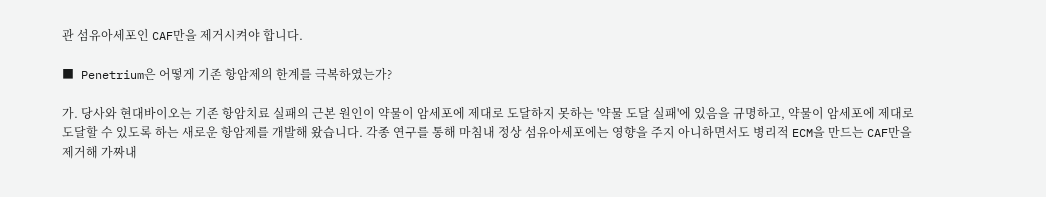관 섬유아세포인 CAF만을 제거시켜야 합니다.

■ Penetrium은 어떻게 기존 항암제의 한계를 극복하였는가?

가. 당사와 현대바이오는 기존 항암치료 실패의 근본 원인이 약물이 암세포에 제대로 도달하지 못하는 '약물 도달 실패'에 있음을 규명하고, 약물이 암세포에 제대로 도달할 수 있도록 하는 새로운 항암제를 개발해 왔습니다. 각종 연구를 통해 마침내 정상 섬유아세포에는 영향을 주지 아니하면서도 병리적 ECM을 만드는 CAF만을 제거해 가짜내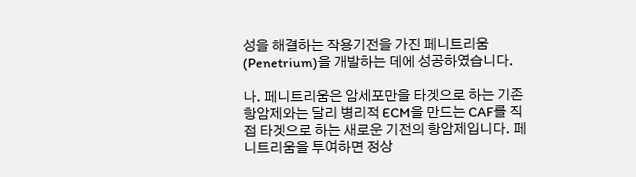성을 해결하는 작용기전을 가진 페니트리움(Penetrium)을 개발하는 데에 성공하였습니다.

나. 페니트리움은 암세포만을 타겟으로 하는 기존 항암제와는 달리 병리적 ECM을 만드는 CAF를 직접 타겟으로 하는 새로운 기전의 항암제입니다. 페니트리움을 투여하면 정상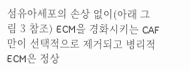섬유아세포의 손상 없이(아래 그림 3 참조) ECM을 경화시키는 CAF만이 선택적으로 제거되고 병리적 ECM은 정상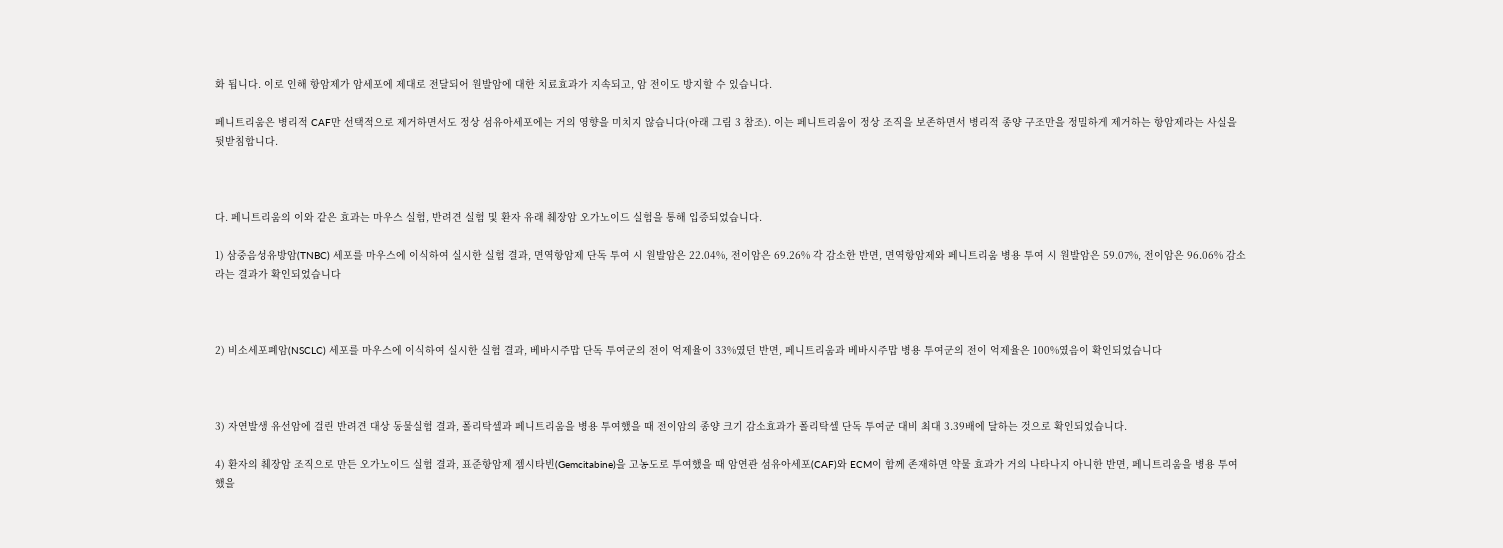화 됩니다. 이로 인해 항암제가 암세포에 제대로 전달되어 원발암에 대한 치료효과가 지속되고, 암 전이도 방지할 수 있습니다.

페니트리움은 병리적 CAF만 선택적으로 제거하면서도 정상 섬유아세포에는 거의 영향을 미치지 않습니다(아래 그림 3 참조). 이는 페니트리움이 정상 조직을 보존하면서 병리적 종양 구조만을 정밀하게 제거하는 항암제라는 사실을 뒷받침합니다.



다. 페니트리움의 이와 같은 효과는 마우스 실험, 반려견 실험 및 환자 유래 췌장암 오가노이드 실험을 통해 입증되었습니다.

1) 삼중음성유방암(TNBC) 세포를 마우스에 이식하여 실시한 실험 결과, 면역항암제 단독 투여 시 원발암은 22.04%, 전이암은 69.26% 각 감소한 반면, 면역항암제와 페니트리움 병용 투여 시 원발암은 59.07%, 전이암은 96.06% 감소라는 결과가 확인되었습니다



2) 비소세포폐암(NSCLC) 세포를 마우스에 이식하여 실시한 실험 결과, 베바시주맙 단독 투여군의 전이 억제율이 33%였던 반면, 페니트리움과 베바시주맙 병용 투여군의 전이 억제율은 100%였음이 확인되었습니다



3) 자연발생 유선암에 걸린 반려견 대상 동물실험 결과, 폴리탁셀과 페니트리움을 병용 투여했을 때 전이암의 종양 크기 감소효과가 폴리탁셀 단독 투여군 대비 최대 3.39배에 달하는 것으로 확인되었습니다.

4) 환자의 췌장암 조직으로 만든 오가노이드 실험 결과, 표준항암제 젬시타빈(Gemcitabine)을 고농도로 투여했을 때 암연관 섬유아세포(CAF)와 ECM이 함께 존재하면 약물 효과가 거의 나타나지 아니한 반면, 페니트리움을 병용 투여했을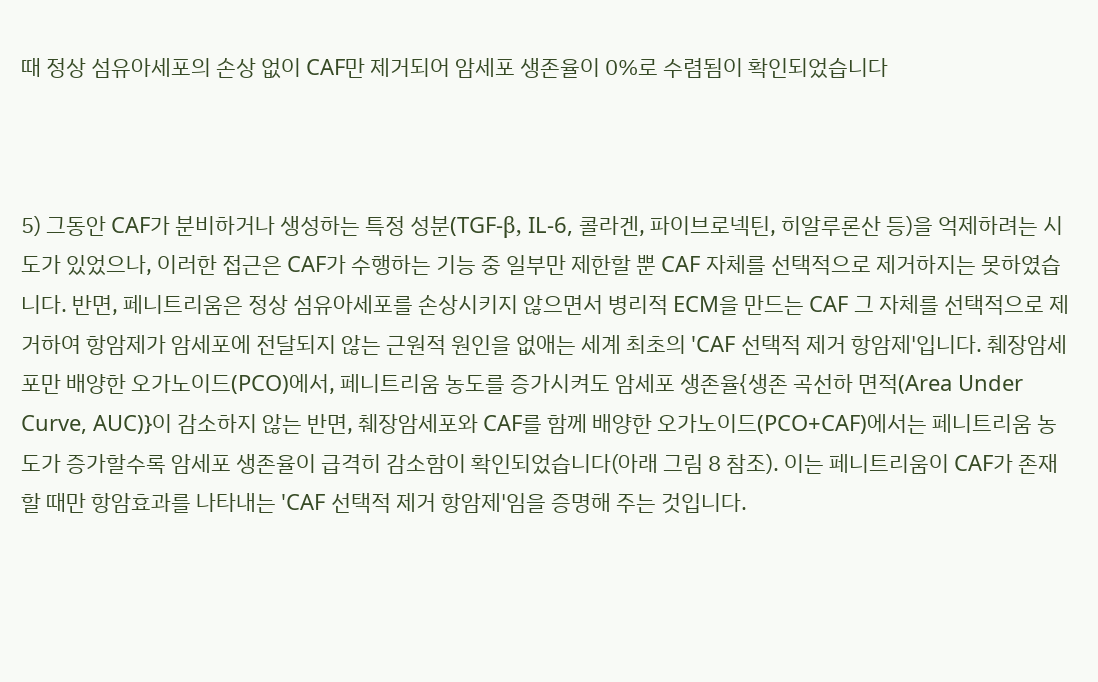때 정상 섬유아세포의 손상 없이 CAF만 제거되어 암세포 생존율이 0%로 수렴됨이 확인되었습니다



5) 그동안 CAF가 분비하거나 생성하는 특정 성분(TGF-β, IL-6, 콜라겐, 파이브로넥틴, 히알루론산 등)을 억제하려는 시도가 있었으나, 이러한 접근은 CAF가 수행하는 기능 중 일부만 제한할 뿐 CAF 자체를 선택적으로 제거하지는 못하였습니다. 반면, 페니트리움은 정상 섬유아세포를 손상시키지 않으면서 병리적 ECM을 만드는 CAF 그 자체를 선택적으로 제거하여 항암제가 암세포에 전달되지 않는 근원적 원인을 없애는 세계 최초의 'CAF 선택적 제거 항암제'입니다. 췌장암세포만 배양한 오가노이드(PCO)에서, 페니트리움 농도를 증가시켜도 암세포 생존율{생존 곡선하 면적(Area Under Curve, AUC)}이 감소하지 않는 반면, 췌장암세포와 CAF를 함께 배양한 오가노이드(PCO+CAF)에서는 페니트리움 농도가 증가할수록 암세포 생존율이 급격히 감소함이 확인되었습니다(아래 그림 8 참조). 이는 페니트리움이 CAF가 존재할 때만 항암효과를 나타내는 'CAF 선택적 제거 항암제'임을 증명해 주는 것입니다.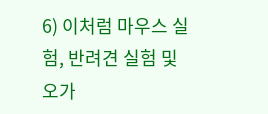6) 이처럼 마우스 실험, 반려견 실험 및 오가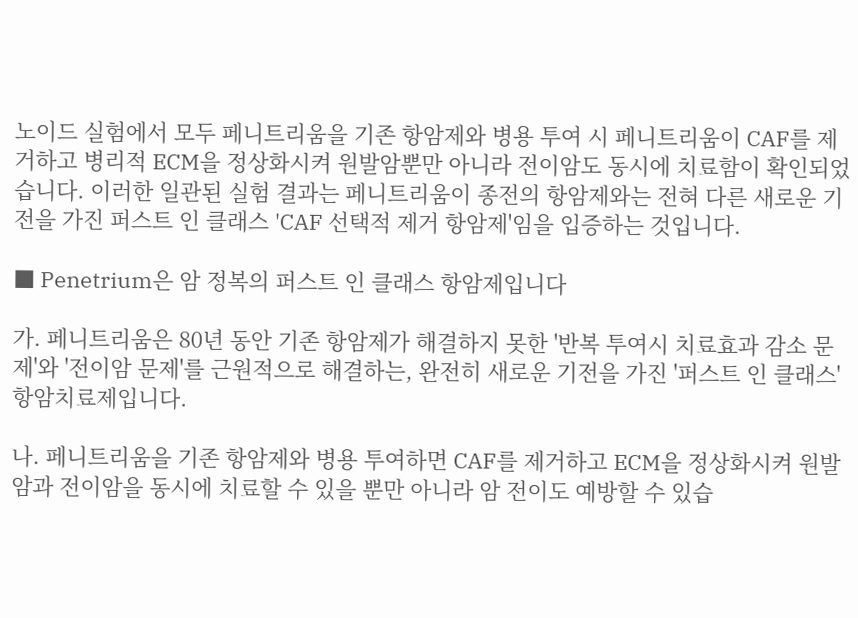노이드 실험에서 모두 페니트리움을 기존 항암제와 병용 투여 시 페니트리움이 CAF를 제거하고 병리적 ECM을 정상화시켜 원발암뿐만 아니라 전이암도 동시에 치료함이 확인되었습니다. 이러한 일관된 실험 결과는 페니트리움이 종전의 항암제와는 전혀 다른 새로운 기전을 가진 퍼스트 인 클래스 'CAF 선택적 제거 항암제'임을 입증하는 것입니다.

■ Penetrium은 암 정복의 퍼스트 인 클래스 항암제입니다

가. 페니트리움은 80년 동안 기존 항암제가 해결하지 못한 '반복 투여시 치료효과 감소 문제'와 '전이암 문제'를 근원적으로 해결하는, 완전히 새로운 기전을 가진 '퍼스트 인 클래스' 항암치료제입니다.

나. 페니트리움을 기존 항암제와 병용 투여하면 CAF를 제거하고 ECM을 정상화시켜 원발암과 전이암을 동시에 치료할 수 있을 뿐만 아니라 암 전이도 예방할 수 있습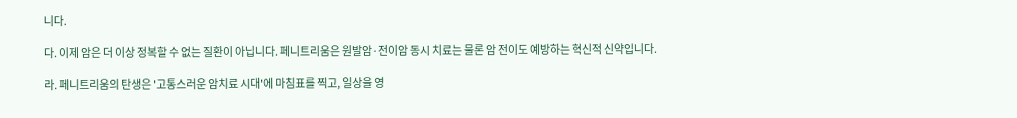니다.

다. 이제 암은 더 이상 정복할 수 없는 질환이 아닙니다. 페니트리움은 원발암·전이암 동시 치료는 물론 암 전이도 예방하는 혁신적 신약입니다.

라. 페니트리움의 탄생은 '고통스러운 암치료 시대'에 마침표를 찍고, 일상을 영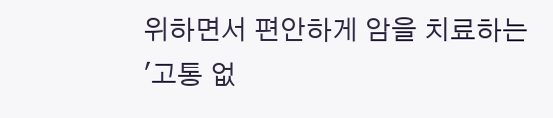위하면서 편안하게 암을 치료하는 '고통 없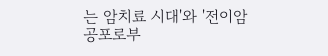는 암치료 시대'와 '전이암 공포로부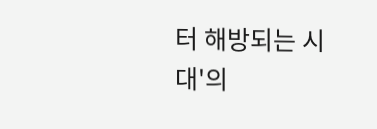터 해방되는 시대'의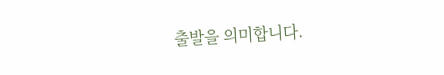출발을 의미합니다.